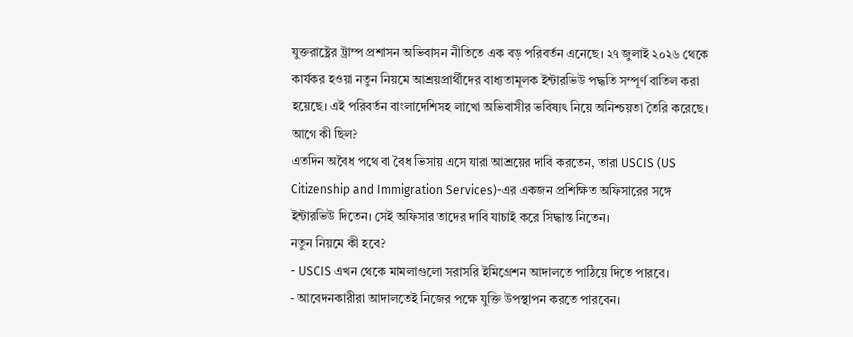যুক্তরাষ্ট্রের ট্রাম্প প্রশাসন অভিবাসন নীতিতে এক বড় পরিবর্তন এনেছে। ২৭ জুলাই ২০২৬ থেকে কার্যকর হওয়া নতুন নিয়মে আশ্রয়প্রার্থীদের বাধ্যতামূলক ইন্টারভিউ পদ্ধতি সম্পূর্ণ বাতিল করা হয়েছে। এই পরিবর্তন বাংলাদেশিসহ লাখো অভিবাসীর ভবিষ্যৎ নিয়ে অনিশ্চয়তা তৈরি করেছে।
আগে কী ছিল?
এতদিন অবৈধ পথে বা বৈধ ভিসায় এসে যারা আশ্রয়ের দাবি করতেন, তারা USCIS (US Citizenship and Immigration Services)-এর একজন প্রশিক্ষিত অফিসারের সঙ্গে ইন্টারভিউ দিতেন। সেই অফিসার তাদের দাবি যাচাই করে সিদ্ধান্ত নিতেন।
নতুন নিয়মে কী হবে?
- USCIS এখন থেকে মামলাগুলো সরাসরি ইমিগ্রেশন আদালতে পাঠিয়ে দিতে পারবে।
- আবেদনকারীরা আদালতেই নিজের পক্ষে যুক্তি উপস্থাপন করতে পারবেন।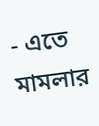- এতে মামলার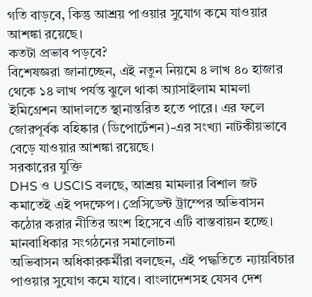গতি বাড়বে, কিন্তু আশ্রয় পাওয়ার সুযোগ কমে যাওয়ার আশঙ্কা রয়েছে।
কতটা প্রভাব পড়বে?
বিশেষজ্ঞরা জানাচ্ছেন, এই নতুন নিয়মে ৪ লাখ ৪০ হাজার থেকে ১৪ লাখ পর্যন্ত ঝুলে থাকা অ্যাসাইলাম মামলা ইমিগ্রেশন আদালতে স্থানান্তরিত হতে পারে। এর ফলে জোরপূর্বক বহিষ্কার (ডিপোর্টেশন)-এর সংখ্যা নাটকীয়ভাবে বেড়ে যাওয়ার আশঙ্কা রয়েছে।
সরকারের যুক্তি
DHS ও USCIS বলছে, আশ্রয় মামলার বিশাল জট কমাতেই এই পদক্ষেপ। প্রেসিডেন্ট ট্রাম্পের অভিবাসন কঠোর করার নীতির অংশ হিসেবে এটি বাস্তবায়ন হচ্ছে।
মানবাধিকার সংগঠনের সমালোচনা
অভিবাসন অধিকারকর্মীরা বলছেন, এই পদ্ধতিতে ন্যায়বিচার পাওয়ার সুযোগ কমে যাবে। বাংলাদেশসহ যেসব দেশ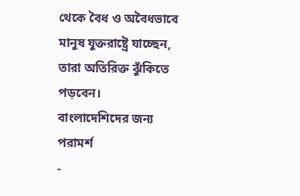থেকে বৈধ ও অবৈধভাবে মানুষ যুক্তরাষ্ট্রে যাচ্ছেন, তারা অতিরিক্ত ঝুঁকিতে পড়বেন।
বাংলাদেশিদের জন্য পরামর্শ
-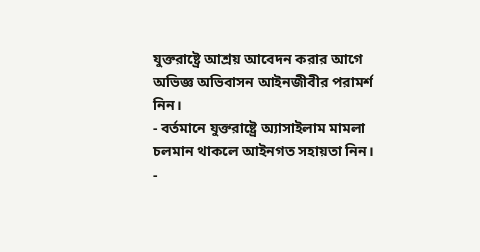যুক্তরাষ্ট্রে আশ্রয় আবেদন করার আগে অভিজ্ঞ অভিবাসন আইনজীবীর পরামর্শ নিন।
- বর্তমানে যুক্তরাষ্ট্রে অ্যাসাইলাম মামলা চলমান থাকলে আইনগত সহায়তা নিন।
-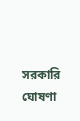সরকারি ঘোষণা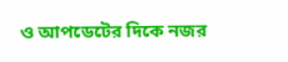ও আপডেটের দিকে নজর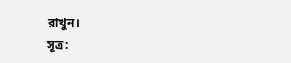রাখুন।
সূত্র: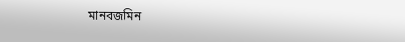মানবজমিন